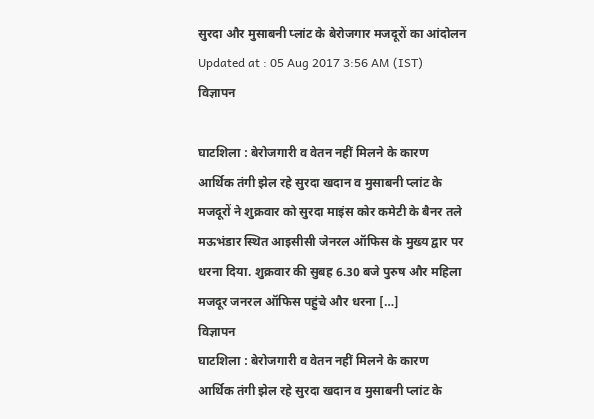सुरदा और मुसाबनी प्लांट के बेरोजगार मजदूरों का आंदोलन
Updated at : 05 Aug 2017 3:56 AM (IST)
विज्ञापन

घाटशिला : बेरोजगारी व वेतन नहीं मिलने के कारण आर्थिक तंगी झेल रहे सुरदा खदान व मुसाबनी प्लांट के मजदूरों ने शुक्रवार को सुरदा माइंस कोर कमेटी के बैनर तले मऊभंडार स्थित आइसीसी जेनरल ऑफिस के मुख्य द्वार पर धरना दिया. शुक्रवार की सुबह 6.30 बजे पुरुष और महिला मजदूर जनरल ऑफिस पहुंचे और धरना […]
विज्ञापन
घाटशिला : बेरोजगारी व वेतन नहीं मिलने के कारण आर्थिक तंगी झेल रहे सुरदा खदान व मुसाबनी प्लांट के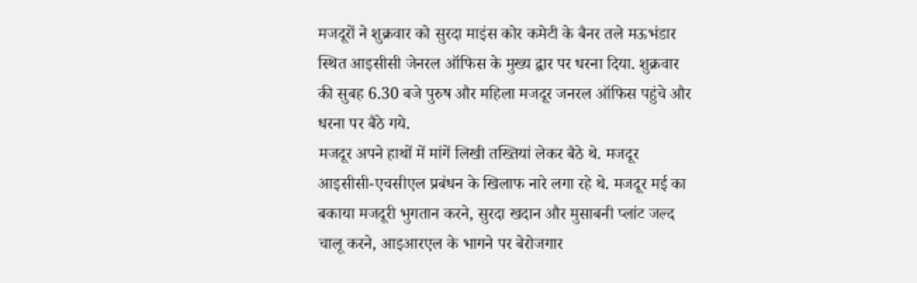मजदूरों ने शुक्रवार को सुरदा माइंस कोर कमेटी के बैनर तले मऊभंडार स्थित आइसीसी जेनरल ऑफिस के मुख्य द्वार पर धरना दिया. शुक्रवार की सुबह 6.30 बजे पुरुष और महिला मजदूर जनरल ऑफिस पहुंचे और धरना पर बैठे गये.
मजदूर अपने हाथों में मांगें लिखी तख्तियां लेकर बैठे थे. मजदूर आइसीसी-एचसीएल प्रबंधन के खिलाफ नारे लगा रहे थे. मजदूर मई का बकाया मजदूरी भुगतान करने, सुरदा खदान और मुसाबनी प्लांट जल्द चालू करने, आइआरएल के भागने पर बेरोजगार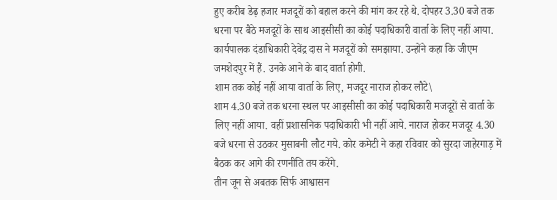हुए करीब डेढ़ हजार मजदूरों को बहाल करने की मांग कर रहे थे. दोपहर 3.30 बजे तक धरना पर बैठे मजदूरों के साथ आइसीसी का कोई पदाधिकारी वार्ता के लिए नहीं आया. कार्यपालक दंडाधिकारी देवेंद्र दास ने मजदूरों को समझाया. उन्होंने कहा कि जीएम जमशेदपुर में हैं. उनके आने के बाद वार्ता होगी.
शाम तक कोई नहीं आया वार्ता के लिए, मजदूर नाराज होकर लौटे\
शाम 4.30 बजे तक धरना स्थल पर आइसीसी का कोई पदाधिकारी मजदूरों से वार्ता के लिए नहीं आया. वहीं प्रशासनिक पदाधिकारी भी नहीं आये. नाराज होकर मजदूर 4.30 बजे धरना से उठकर मुसाबनी लौट गये. कोर कमेटी ने कहा रविवार को सुरदा जाहेरगाड़ में बैठक कर आगे की रणनीति तय करेंगे.
तीन जून से अबतक सिर्फ आश्वासन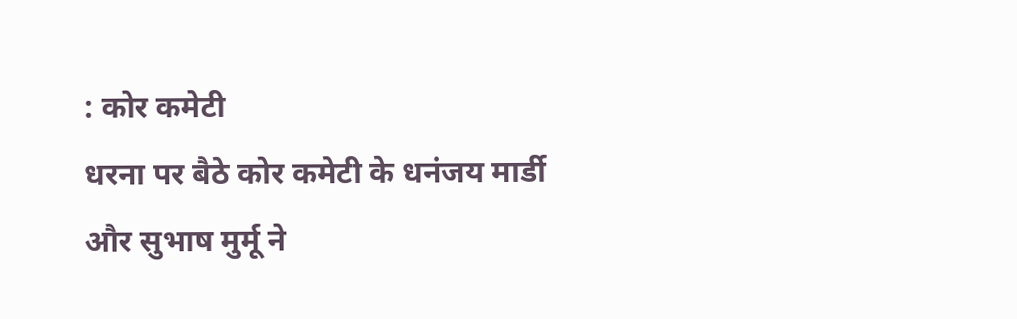: कोर कमेटी
धरना पर बैठे कोर कमेटी के धनंजय मार्डी और सुभाष मुर्मू ने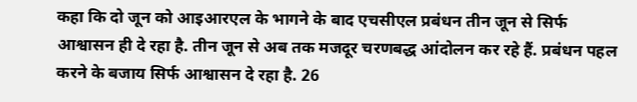कहा कि दो जून को आइआरएल के भागने के बाद एचसीएल प्रबंधन तीन जून से सिर्फ आश्वासन ही दे रहा है. तीन जून से अब तक मजदूर चरणबद्ध आंदोलन कर रहे हैं. प्रबंधन पहल करने के बजाय सिर्फ आश्वासन दे रहा है. 26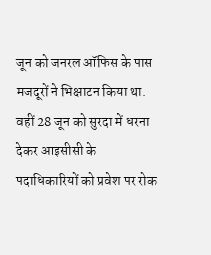जून को जनरल ऑफिस के पास मजदूरों ने भिक्षाटन किया था. वहीं 28 जून को सुरदा में धरना देकर आइसीसी के पदाधिकारियों को प्रवेश पर रोक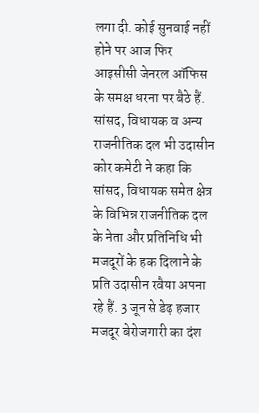लगा दी. कोई सुनवाई नहीं होने पर आज फिर आइसीसी जेनरल ऑफिस के समक्ष धरना पर बैठे हैं.
सांसद, विधायक व अन्य राजनीतिक दल भी उदासीन
कोर कमेटी ने कहा कि सांसद, विधायक समेत क्षेत्र के विभिन्न राजनीतिक दल के नेता और प्रतिनिधि भी मजदूरों के हक दिलाने के प्रति उदासीन रवैया अपना रहे हैं. 3 जून से डेढ़ हजार मजदूर बेरोजगारी का दंश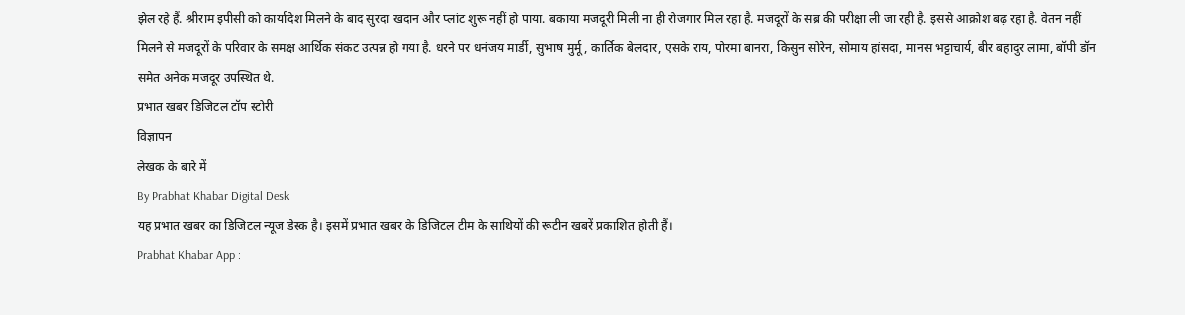झेल रहे हैं. श्रीराम इपीसी को कार्यादेश मिलने के बाद सुरदा खदान और प्लांट शुरू नहीं हो पाया. बकाया मजदूरी मिली ना ही रोजगार मिल रहा है. मजदूरों के सब्र की परीक्षा ली जा रही है. इससे आक्रोश बढ़ रहा है. वेतन नहीं मिलने से मजदूरों के परिवार के समक्ष आर्थिक संकट उत्पन्न हो गया है. धरने पर धनंजय मार्डी, सुभाष मुर्मू, कार्तिक बेलदार, एसके राय, पोरमा बानरा, किसुन सोरेन, सोमाय हांसदा, मानस भट्टाचार्य, बीर बहादुर लामा, बॉपी डॉन समेत अनेक मजदूर उपस्थित थे.
प्रभात खबर डिजिटल टॉप स्टोरी
विज्ञापन
लेखक के बारे में
By Prabhat Khabar Digital Desk
यह प्रभात खबर का डिजिटल न्यूज डेस्क है। इसमें प्रभात खबर के डिजिटल टीम के साथियों की रूटीन खबरें प्रकाशित होती हैं।
Prabhat Khabar App :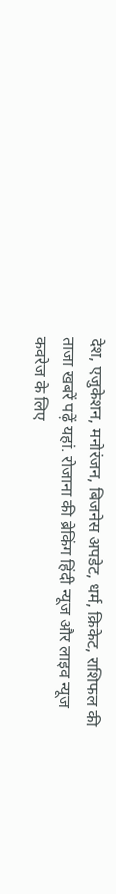देश, एजुकेशन, मनोरंजन, बिजनेस अपडेट, धर्म, क्रिकेट, राशिफल की ताजा खबरें पढ़ें यहां. रोजाना की ब्रेकिंग हिंदी न्यूज और लाइव न्यूज कवरेज के लिए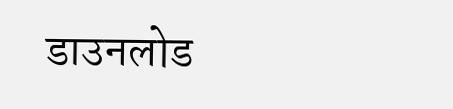डाउनलोड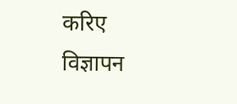करिए
विज्ञापन